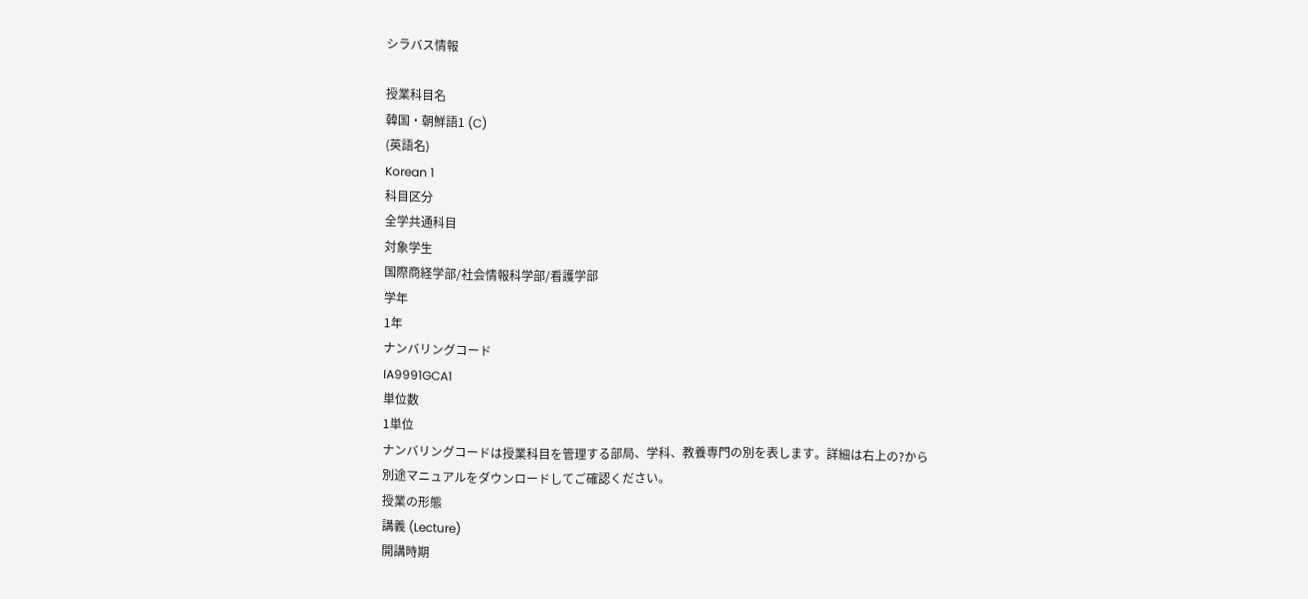シラバス情報

授業科目名
韓国・朝鮮語1 (C)
(英語名)
Korean 1
科目区分
全学共通科目
対象学生
国際商経学部/社会情報科学部/看護学部
学年
1年
ナンバリングコード
IA9991GCA1
単位数
1単位
ナンバリングコードは授業科目を管理する部局、学科、教養専門の別を表します。詳細は右上の?から別途マニュアルをダウンロードしてご確認ください。
授業の形態
講義 (Lecture)
開講時期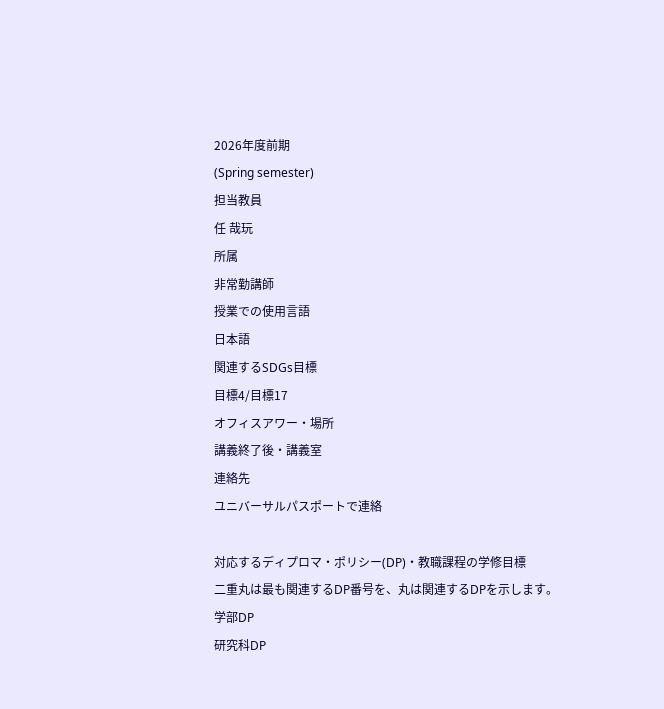2026年度前期
(Spring semester)
担当教員
任 哉玩
所属
非常勤講師
授業での使用言語
日本語
関連するSDGs目標
目標4/目標17
オフィスアワー・場所
講義終了後・講義室
連絡先
ユニバーサルパスポートで連絡

対応するディプロマ・ポリシー(DP)・教職課程の学修目標
二重丸は最も関連するDP番号を、丸は関連するDPを示します。
学部DP
研究科DP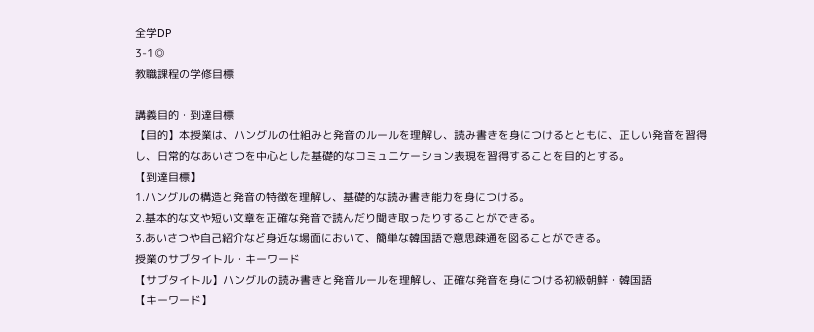全学DP
3-1◎
教職課程の学修目標

講義目的・到達目標
【目的】本授業は、ハングルの仕組みと発音のルールを理解し、読み書きを身につけるとともに、正しい発音を習得し、日常的なあいさつを中心とした基礎的なコミュニケーション表現を習得することを目的とする。
【到達目標】
1.ハングルの構造と発音の特徴を理解し、基礎的な読み書き能力を身につける。
2.基本的な文や短い文章を正確な発音で読んだり聞き取ったりすることができる。
3.あいさつや自己紹介など身近な場面において、簡単な韓国語で意思疎通を図ることができる。
授業のサブタイトル・キーワード
【サブタイトル】ハングルの読み書きと発音ルールを理解し、正確な発音を身につける初級朝鮮・韓国語
【キーワード】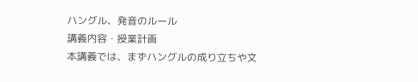ハングル、発音のルール
講義内容・授業計画
本講義では、まずハングルの成り立ちや文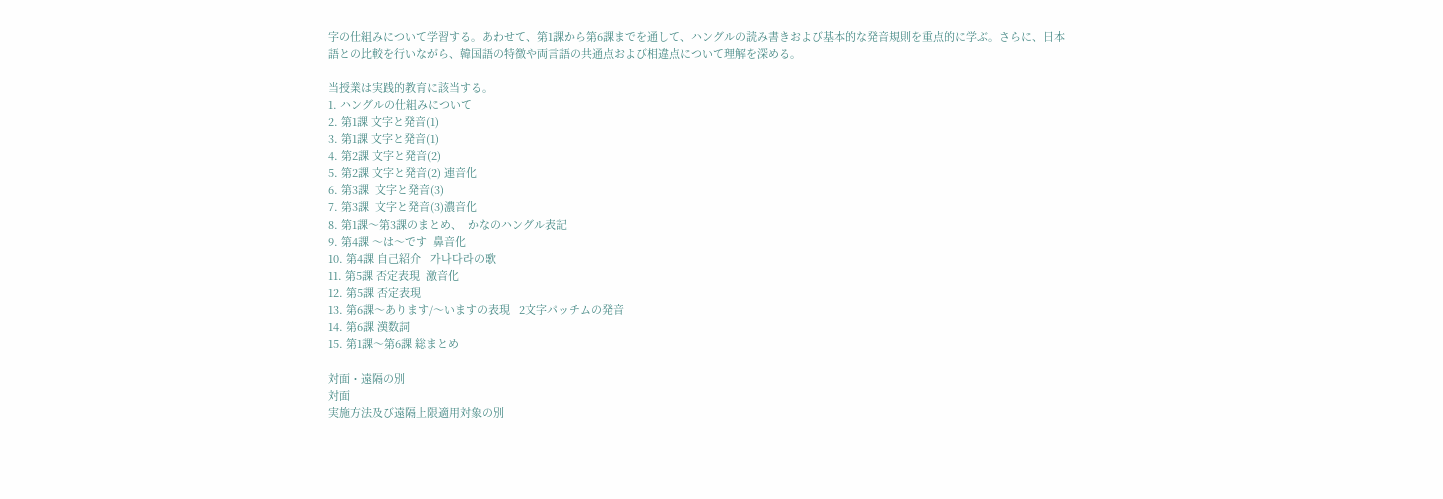字の仕組みについて学習する。あわせて、第1課から第6課までを通して、ハングルの読み書きおよび基本的な発音規則を重点的に学ぶ。さらに、日本語との比較を行いながら、韓国語の特徴や両言語の共通点および相違点について理解を深める。

当授業は実践的教育に該当する。
1. ハングルの仕組みについて
2. 第1課 文字と発音(1)
3. 第1課 文字と発音(1)
4. 第2課 文字と発音(2)
5. 第2課 文字と発音(2) 連音化
6. 第3課  文字と発音(3)
7. 第3課  文字と発音(3)濃音化
8. 第1課〜第3課のまとめ、  かなのハングル表記
9. 第4課 〜は〜です  鼻音化
10. 第4課 自己紹介   가나다라の歌
11. 第5課 否定表現  激音化
12. 第5課 否定表現
13. 第6課〜あります/〜いますの表現   2文字パッチムの発音
14. 第6課 漢数詞
15. 第1課〜第6課 総まとめ

対面・遠隔の別
対面
実施方法及び遠隔上限適用対象の別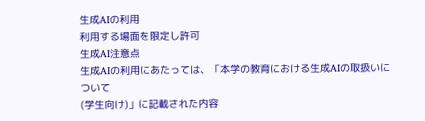生成AIの利用
利用する場面を限定し許可
生成AI注意点
生成AIの利用にあたっては、「本学の教育における生成AIの取扱いについて
(学生向け)」に記載された内容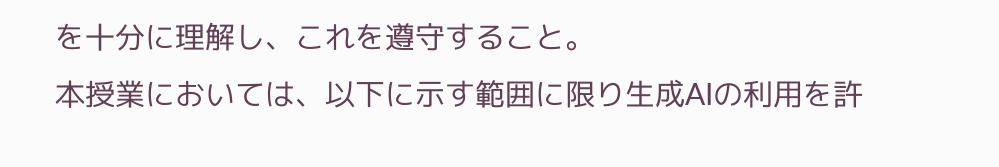を十分に理解し、これを遵守すること。
本授業においては、以下に示す範囲に限り生成AIの利用を許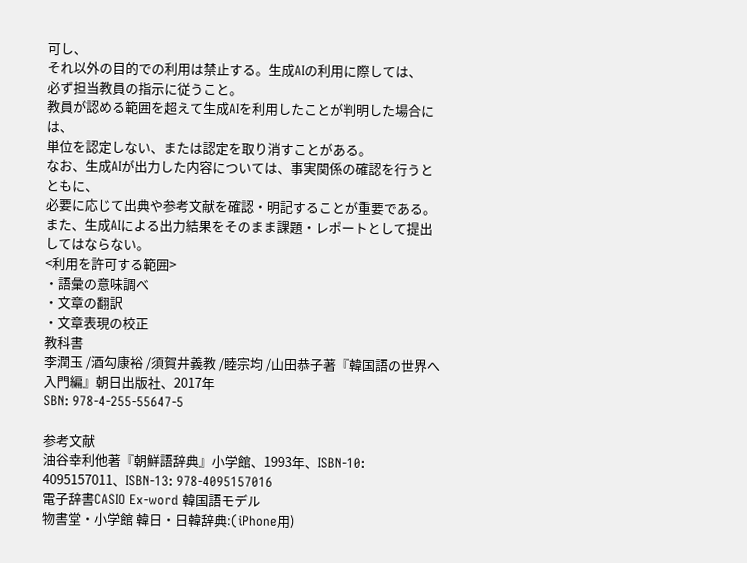可し、
それ以外の目的での利用は禁止する。生成AIの利用に際しては、
必ず担当教員の指示に従うこと。
教員が認める範囲を超えて生成AIを利用したことが判明した場合には、
単位を認定しない、または認定を取り消すことがある。
なお、生成AIが出力した内容については、事実関係の確認を行うとともに、
必要に応じて出典や参考文献を確認・明記することが重要である。
また、生成AIによる出力結果をそのまま課題・レポートとして提出してはならない。
<利用を許可する範囲>
・語彙の意味調べ
・文章の翻訳
・文章表現の校正
教科書
李潤玉 /酒勾康裕 /須賀井義教 /睦宗均 /山田恭子著『韓国語の世界へ 入門編』朝日出版社、2017年
SBN: 978-4-255-55647-5

参考文献
油谷幸利他著『朝鮮語辞典』小学館、1993年、ISBN-10: 4095157011、ISBN-13: 978-4095157016
電子辞書CASIO Ex-word 韓国語モデル
物書堂・小学館 韓日・日韓辞典:(iPhone用)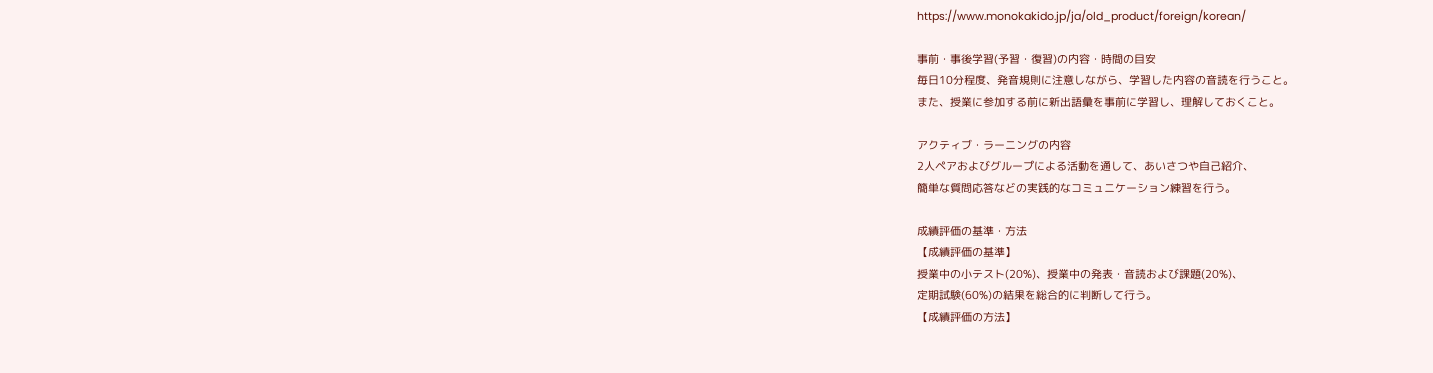https://www.monokakido.jp/ja/old_product/foreign/korean/

事前・事後学習(予習・復習)の内容・時間の目安
毎日10分程度、発音規則に注意しながら、学習した内容の音読を行うこと。
また、授業に参加する前に新出語彙を事前に学習し、理解しておくこと。

アクティブ・ラーニングの内容
2人ペアおよびグループによる活動を通して、あいさつや自己紹介、
簡単な質問応答などの実践的なコミュニケーション練習を行う。

成績評価の基準・方法
【成績評価の基準】
授業中の小テスト(20%)、授業中の発表・音読および課題(20%)、
定期試験(60%)の結果を総合的に判断して行う。
【成績評価の方法】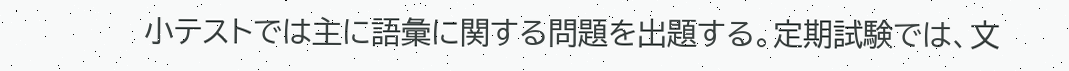小テストでは主に語彙に関する問題を出題する。定期試験では、文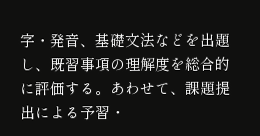字・発音、基礎文法などを出題し、既習事項の理解度を総合的に評価する。あわせて、課題提出による予習・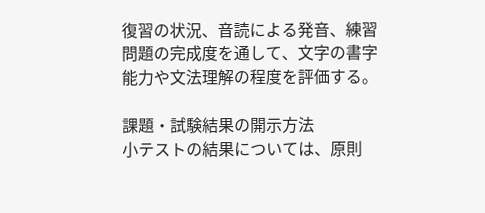復習の状況、音読による発音、練習問題の完成度を通して、文字の書字能力や文法理解の程度を評価する。

課題・試験結果の開示方法
小テストの結果については、原則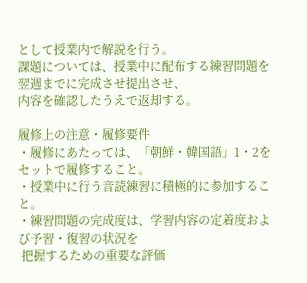として授業内で解説を行う。
課題については、授業中に配布する練習問題を翌週までに完成させ提出させ、
内容を確認したうえで返却する。

履修上の注意・履修要件
・履修にあたっては、「朝鮮・韓国語」1・2をセットで履修すること。
・授業中に行う音読練習に積極的に参加すること。
・練習問題の完成度は、学習内容の定着度および予習・復習の状況を
 把握するための重要な評価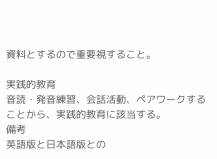資料とするので重要視すること。

実践的教育
音読・発音練習、会話活動、ペアワークすることから、実践的教育に該当する。
備考
英語版と日本語版との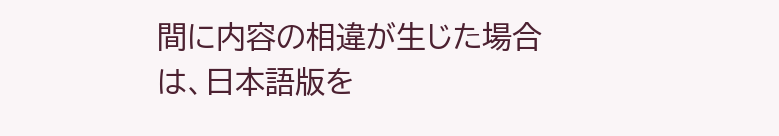間に内容の相違が生じた場合は、日本語版を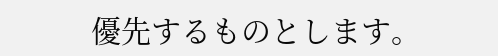優先するものとします。